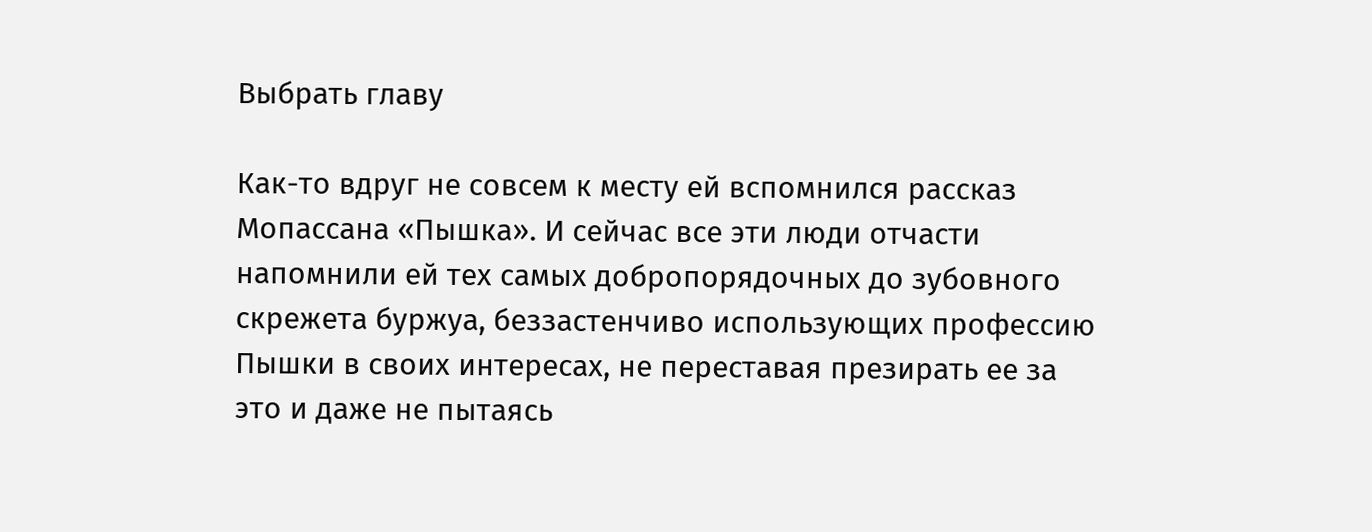Выбрать главу

Как-то вдруг не совсем к месту ей вспомнился рассказ Мопассана «Пышка». И сейчас все эти люди отчасти напомнили ей тех самых добропорядочных до зубовного скрежета буржуа, беззастенчиво использующих профессию Пышки в своих интересах, не переставая презирать ее за это и даже не пытаясь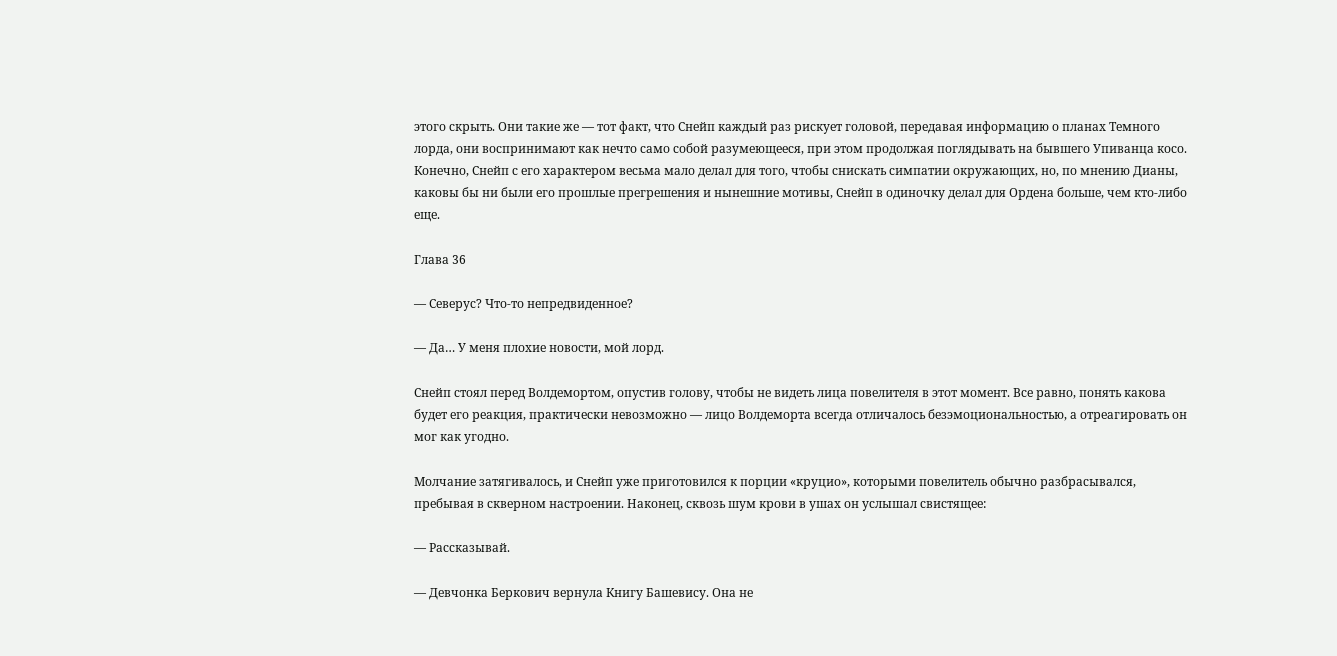этого скрыть. Они такие же — тот факт, что Снейп каждый раз рискует головой, передавая информацию о планах Темного лорда, они воспринимают как нечто само собой разумеющееся, при этом продолжая поглядывать на бывшего Упиванца косо. Конечно, Снейп с его характером весьма мало делал для того, чтобы снискать симпатии окружающих, но, по мнению Дианы, каковы бы ни были его прошлые прегрешения и нынешние мотивы, Снейп в одиночку делал для Ордена больше, чем кто-либо еще.

Глава 36

— Северус? Что-то непредвиденное?

— Да… У меня плохие новости, мой лорд.

Снейп стоял перед Волдемортом, опустив голову, чтобы не видеть лица повелителя в этот момент. Все равно, понять какова будет его реакция, практически невозможно — лицо Волдеморта всегда отличалось безэмоциональностью, а отреагировать он мог как угодно.

Молчание затягивалось, и Снейп уже приготовился к порции «круцио», которыми повелитель обычно разбрасывался, пребывая в скверном настроении. Наконец, сквозь шум крови в ушах он услышал свистящее:

— Рассказывай.

— Девчонка Беркович вернула Книгу Башевису. Она не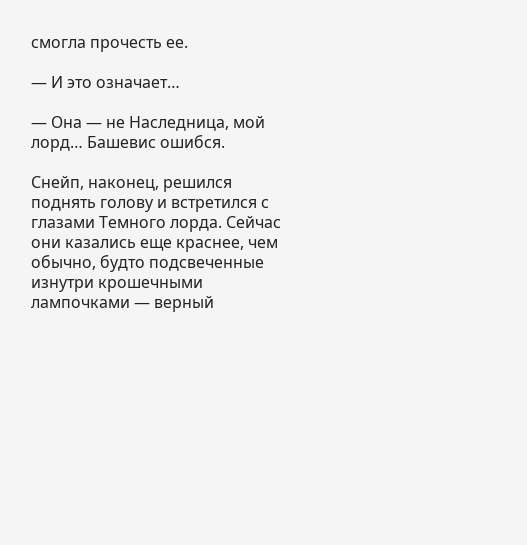смогла прочесть ее.

— И это означает…

— Она — не Наследница, мой лорд… Башевис ошибся.

Снейп, наконец, решился поднять голову и встретился с глазами Темного лорда. Сейчас они казались еще краснее, чем обычно, будто подсвеченные изнутри крошечными лампочками — верный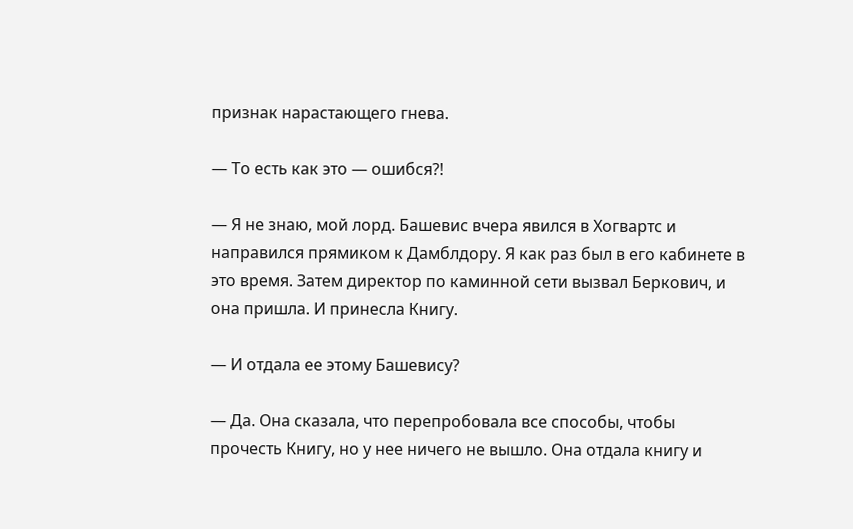признак нарастающего гнева.

— То есть как это — ошибся?!

— Я не знаю, мой лорд. Башевис вчера явился в Хогвартс и направился прямиком к Дамблдору. Я как раз был в его кабинете в это время. Затем директор по каминной сети вызвал Беркович, и она пришла. И принесла Книгу.

— И отдала ее этому Башевису?

— Да. Она сказала, что перепробовала все способы, чтобы прочесть Книгу, но у нее ничего не вышло. Она отдала книгу и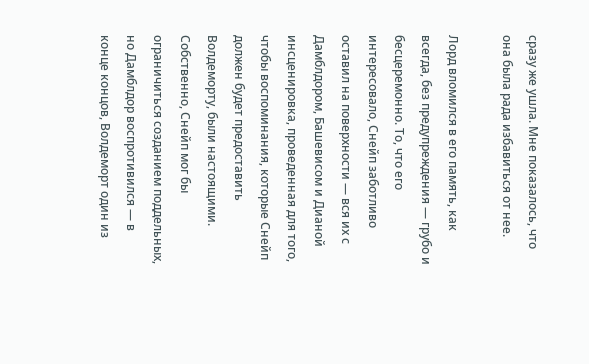сразу же ушла. Мне показалось, что она была рада избавиться от нее.

Лорд вломился в его память, как всегда, без предупреждения — грубо и бесцеремонно. То, что его интересовало, Снейп заботливо оставил на поверхности — вся их с Дамблдором, Башевисом и Дианой инсценировка, проведенная для того, чтобы воспоминания, которые Снейп должен будет предоставить Волдеморту, были настоящими. Собственно, Снейп мог бы ограничиться созданием поддельных, но Дамблдор воспротивился — в конце концов, Волдеморт один из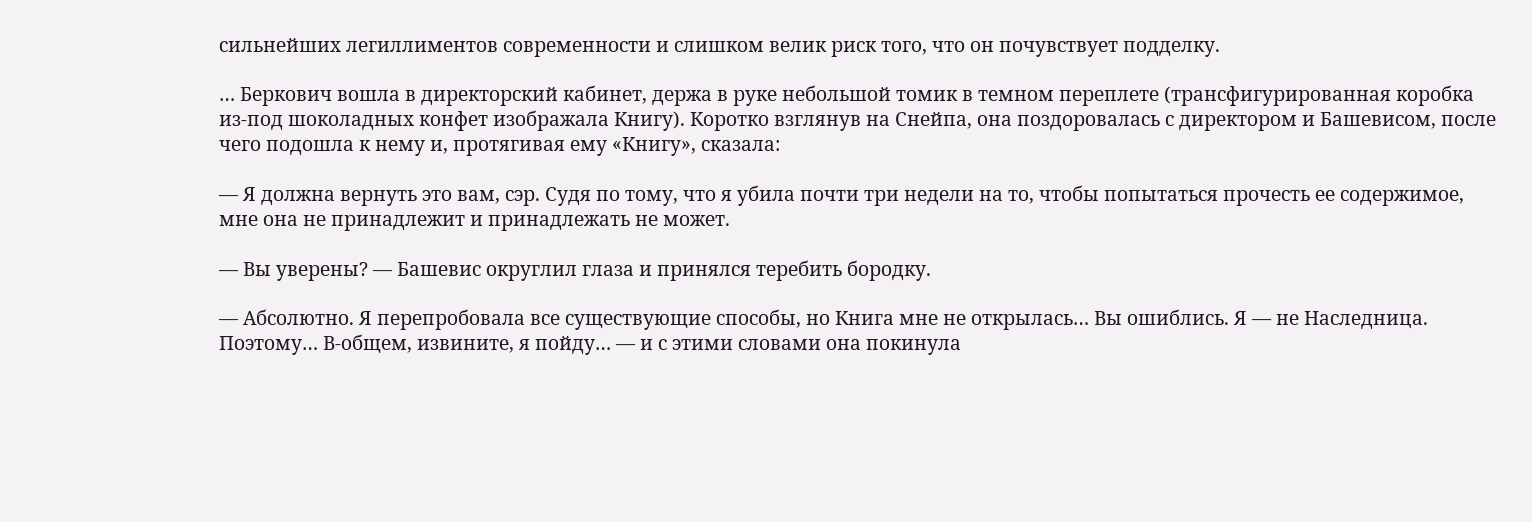сильнейших легиллиментов современности и слишком велик риск того, что он почувствует подделку.

… Беркович вошла в директорский кабинет, держа в руке небольшой томик в темном переплете (трансфигурированная коробка из-под шоколадных конфет изображала Книгу). Коротко взглянув на Снейпа, она поздоровалась с директором и Башевисом, после чего подошла к нему и, протягивая ему «Книгу», сказала:

— Я должна вернуть это вам, сэр. Судя по тому, что я убила почти три недели на то, чтобы попытаться прочесть ее содержимое, мне она не принадлежит и принадлежать не может.

— Вы уверены? — Башевис округлил глаза и принялся теребить бородку.

— Абсолютно. Я перепробовала все существующие способы, но Книга мне не открылась… Вы ошиблись. Я — не Наследница. Поэтому… В-общем, извините, я пойду… — и с этими словами она покинула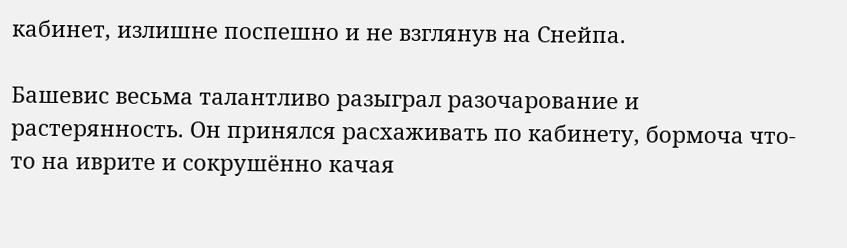кабинет, излишне поспешно и не взглянув на Снейпа.

Башевис весьма талантливо разыграл разочарование и растерянность. Он принялся расхаживать по кабинету, бормоча что-то на иврите и сокрушённо качая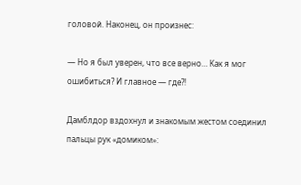головой. Наконец, он произнес:

— Но я был уверен, что все верно… Как я мог ошибиться? И главное — где?!

Дамблдор вздохнул и знакомым жестом соединил пальцы рук «домиком»: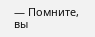— Помните, вы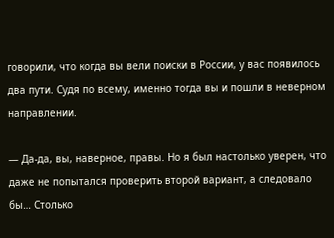говорили, что когда вы вели поиски в России, у вас появилось два пути. Судя по всему, именно тогда вы и пошли в неверном направлении.

— Да-да, вы, наверное, правы. Но я был настолько уверен, что даже не попытался проверить второй вариант, а следовало бы… Столько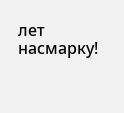лет насмарку!